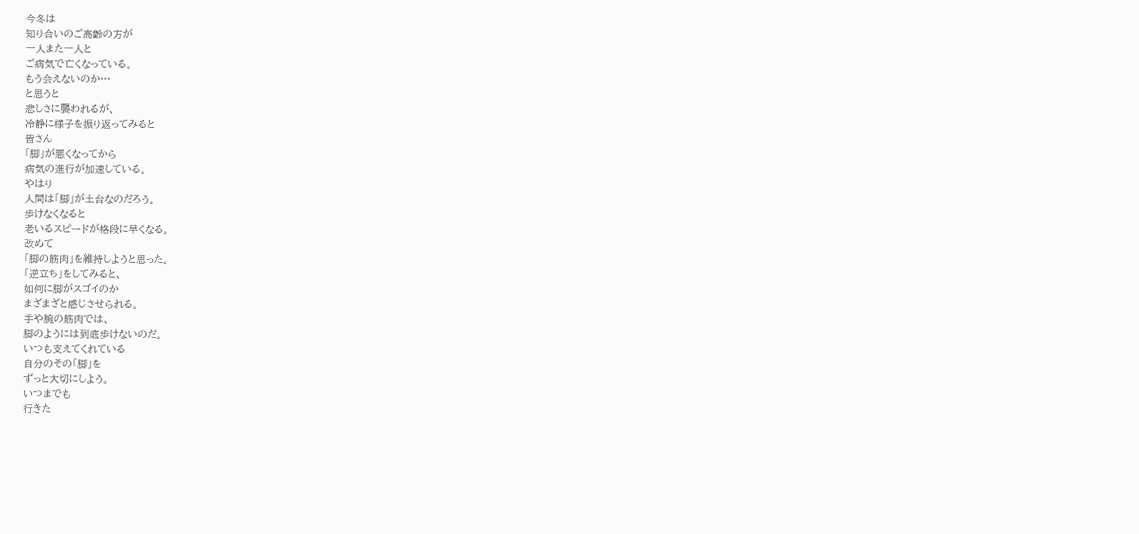今冬は
知り合いのご高齢の方が
一人また一人と
ご病気で亡くなっている。
もう会えないのか…
と思うと
悲しさに襲われるが、
冷静に様子を振り返ってみると
皆さん
「脚」が悪くなってから
病気の進行が加速している。
やはり
人間は「脚」が土台なのだろう。
歩けなくなると
老いるスピードが格段に早くなる。
改めて
「脚の筋肉」を維持しようと思った。
「逆立ち」をしてみると、
如何に脚がスゴイのか
まざまざと感じさせられる。
手や腕の筋肉では、
脚のようには到底歩けないのだ。
いつも支えてくれている
自分のその「脚」を
ずっと大切にしよう。
いつまでも
行きた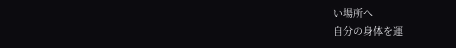い場所へ
自分の身体を運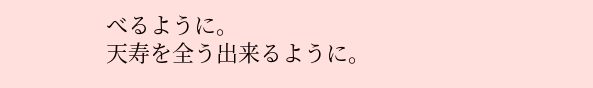べるように。
天寿を全う出来るように。